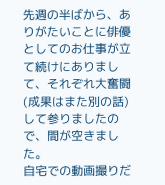先週の半ばから、ありがたいことに俳優としてのお仕事が立て続けにありまして、それぞれ大奮闘(成果はまた別の話)して参りましたので、間が空きました。
自宅での動画撮りだ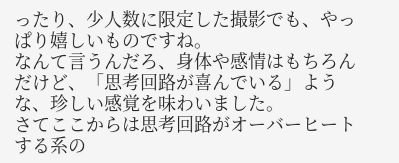ったり、少人数に限定した撮影でも、やっぱり嬉しいものですね。
なんて言うんだろ、身体や感情はもちろんだけど、「思考回路が喜んでいる」ような、珍しい感覚を味わいました。
さてここからは思考回路がオーバーヒートする系の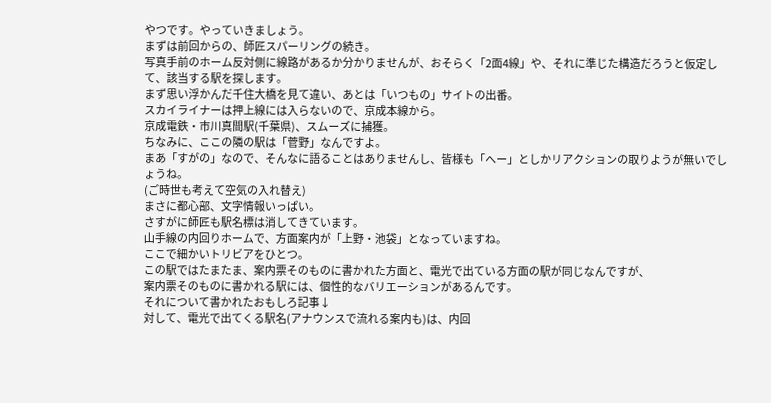やつです。やっていきましょう。
まずは前回からの、師匠スパーリングの続き。
写真手前のホーム反対側に線路があるか分かりませんが、おそらく「2面4線」や、それに準じた構造だろうと仮定して、該当する駅を探します。
まず思い浮かんだ千住大橋を見て違い、あとは「いつもの」サイトの出番。
スカイライナーは押上線には入らないので、京成本線から。
京成電鉄・市川真間駅(千葉県)、スムーズに捕獲。
ちなみに、ここの隣の駅は「菅野」なんですよ。
まあ「すがの」なので、そんなに語ることはありませんし、皆様も「へー」としかリアクションの取りようが無いでしょうね。
(ご時世も考えて空気の入れ替え)
まさに都心部、文字情報いっぱい。
さすがに師匠も駅名標は消してきています。
山手線の内回りホームで、方面案内が「上野・池袋」となっていますね。
ここで細かいトリビアをひとつ。
この駅ではたまたま、案内票そのものに書かれた方面と、電光で出ている方面の駅が同じなんですが、
案内票そのものに書かれる駅には、個性的なバリエーションがあるんです。
それについて書かれたおもしろ記事↓
対して、電光で出てくる駅名(アナウンスで流れる案内も)は、内回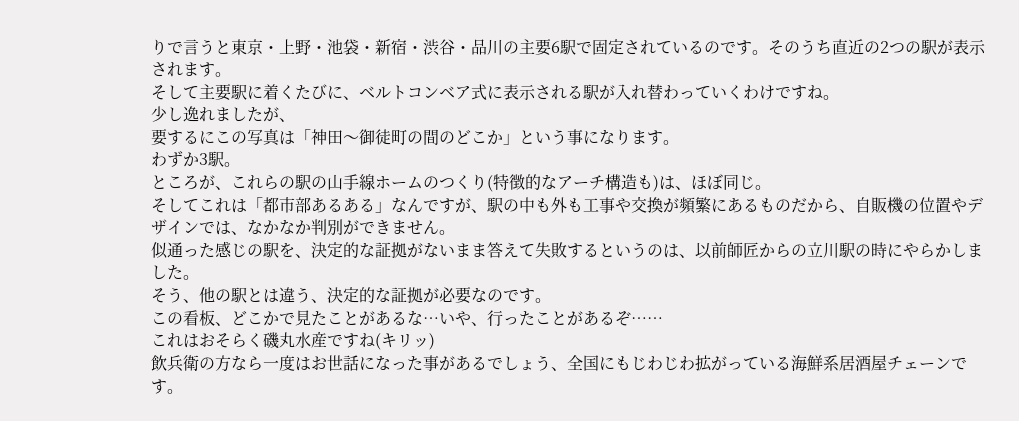りで言うと東京・上野・池袋・新宿・渋谷・品川の主要6駅で固定されているのです。そのうち直近の2つの駅が表示されます。
そして主要駅に着くたびに、ベルトコンベア式に表示される駅が入れ替わっていくわけですね。
少し逸れましたが、
要するにこの写真は「神田〜御徒町の間のどこか」という事になります。
わずか3駅。
ところが、これらの駅の山手線ホームのつくり(特徴的なアーチ構造も)は、ほぼ同じ。
そしてこれは「都市部あるある」なんですが、駅の中も外も工事や交換が頻繁にあるものだから、自販機の位置やデザインでは、なかなか判別ができません。
似通った感じの駅を、決定的な証拠がないまま答えて失敗するというのは、以前師匠からの立川駅の時にやらかしました。
そう、他の駅とは違う、決定的な証拠が必要なのです。
この看板、どこかで見たことがあるな…いや、行ったことがあるぞ……
これはおそらく磯丸水産ですね(キリッ)
飲兵衛の方なら一度はお世話になった事があるでしょう、全国にもじわじわ拡がっている海鮮系居酒屋チェーンです。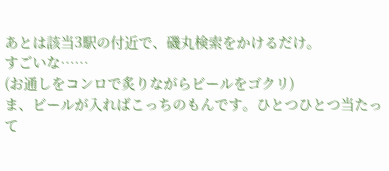あとは該当3駅の付近で、磯丸検索をかけるだけ。
すごいな……
(お通しをコンロで炙りながらビールをゴクリ)
ま、ビールが入ればこっちのもんです。ひとつひとつ当たって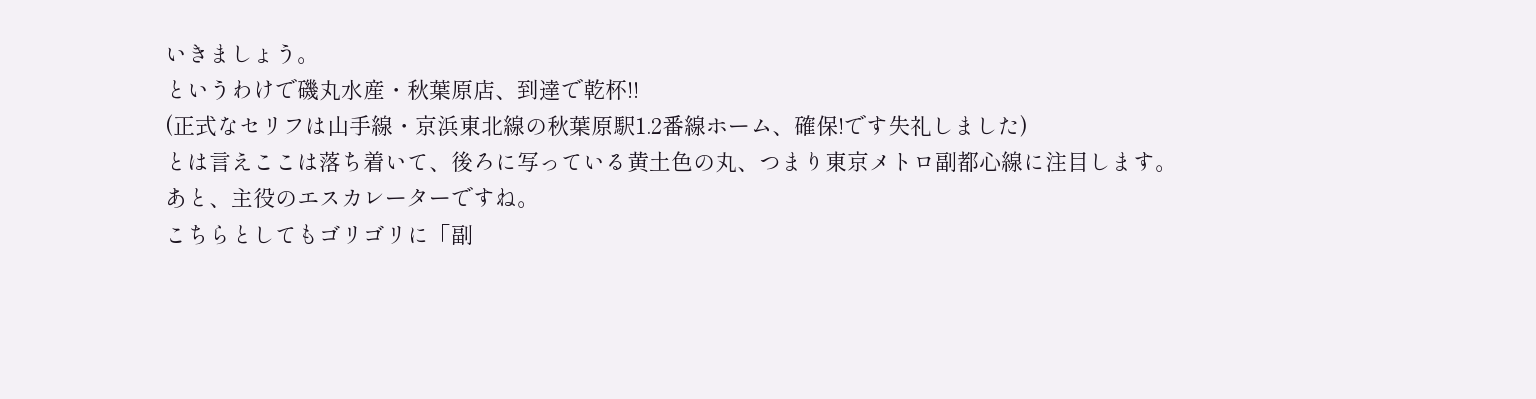いきましょう。
というわけで磯丸水産・秋葉原店、到達で乾杯!!
(正式なセリフは山手線・京浜東北線の秋葉原駅1.2番線ホーム、確保!です失礼しました)
とは言えここは落ち着いて、後ろに写っている黄土色の丸、つまり東京メトロ副都心線に注目します。
あと、主役のエスカレーターですね。
こちらとしてもゴリゴリに「副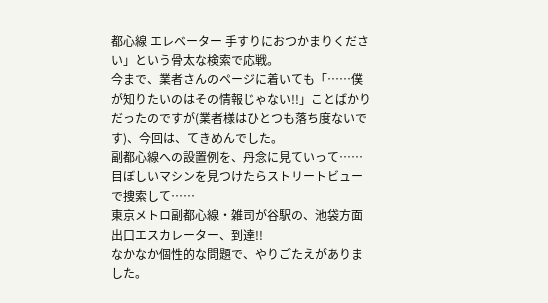都心線 エレベーター 手すりにおつかまりください」という骨太な検索で応戦。
今まで、業者さんのページに着いても「……僕が知りたいのはその情報じゃない!!」ことばかりだったのですが(業者様はひとつも落ち度ないです)、今回は、てきめんでした。
副都心線への設置例を、丹念に見ていって……目ぼしいマシンを見つけたらストリートビューで捜索して……
東京メトロ副都心線・雑司が谷駅の、池袋方面出口エスカレーター、到達!!
なかなか個性的な問題で、やりごたえがありました。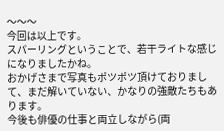〜〜〜
今回は以上です。
スパーリングということで、若干ライトな感じになりましたかね。
おかげさまで写真もポツポツ頂けておりまして、まだ解いていない、かなりの強敵たちもあります。
今後も俳優の仕事と両立しながら(両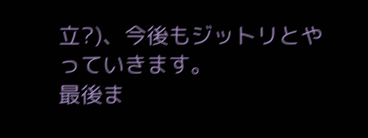立?)、今後もジットリとやっていきます。
最後ま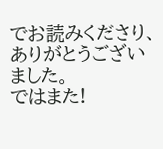でお読みくださり、ありがとうございました。
ではまた!